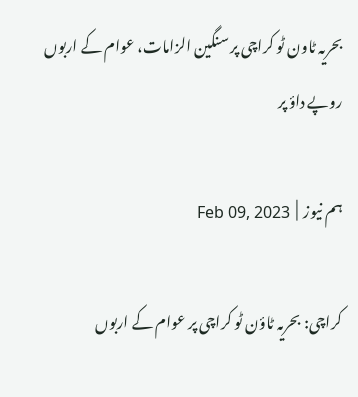بحریہ ٹاون ٹو کراچی پر سنگین الزامات، عوام کے اربوں روپے داؤ پر

ہم نیوز  |  Feb 09, 2023

کراچی: بحریہ ٹاؤن ٹو کراچی پر عوام کے اربوں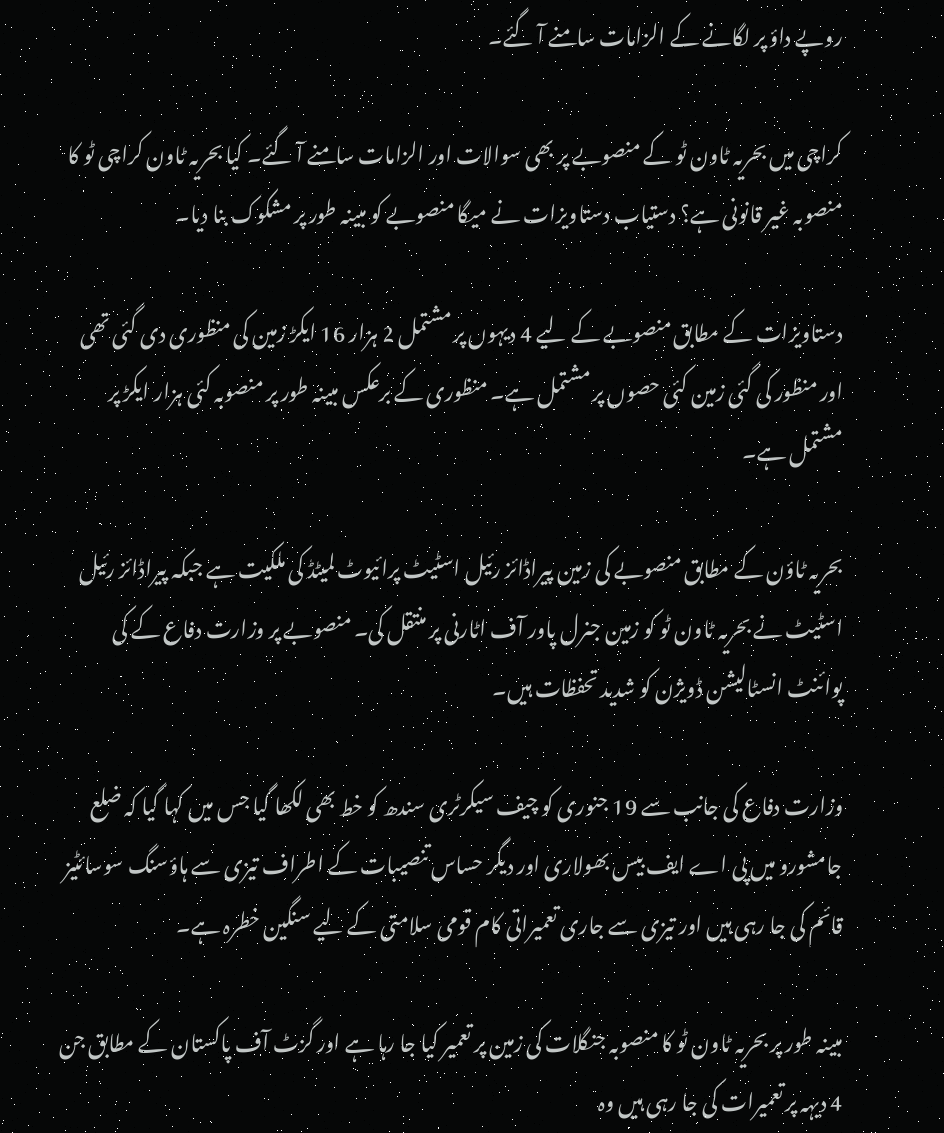روپے داؤ پر لگانے کے الزامات سامنے آ گئے۔

کراچی میں بحریہ ٹاون ٹو کے منصوبے پر بھی سوالات اور الزامات سامنے آ گئے۔ کیا بحریہ ٹاون کراچی ٹو کا منصوبہ غیر قانونی ہے؟ دستیاب دستاویزات نے میگا منصوبے کو مبینہ طور پر مشکوک بنا دیا۔

دستاویزات کے مطابق منصوبے کے لیے 4 دیہوں پر مشتمل 2 ہزار 16 ایکڑ زمین کی منظوری دی گئی تھی اور منظور کی گئی زمین کئی حصوں پر مشتمل ہے۔ منظوری کے برعکس مبینہ طور پر منصوبہ کئی ہزار ایکڑ پر مشتمل ہے۔

بحریہ ٹاؤن کے مطابق منصوبے کی زمین پیراڈائز رئیل اسٹیٹ پرائیوٹ لمیٹڈ کی ملکیت ہے جبکہ پیراڈائز رئیل اسٹیٹ نے بحریہ ٹاون ٹو کو زمین جنرل پاور آف اٹارنی پر منتقل کی۔ منصوبے پر وزارت دفاع کے کی پوائنٹ انسٹالیشن ڈویژن کو شدید تحفظات ہیں۔

وزارت دفاع کی جانب سے 19 جنوری کو چیف سیکرٹری سندھ کو خط بھی لکھا گیا جس میں کہا گیا کہ ضلع جامشورو میں پی اے ایف بیس بھولاری اور دیگر حساس تنصیبات کے اطراف تیزی سے ہاؤسنگ سوسائٹیز قائم کی جا رہی ہیں اور تیزی سے جاری تعمیراتی کام قومی سلامتی کے لیے سنگین خطرہ ہے۔

مبینہ طور پر بحریہ ٹاون ٹو کا منصوبہ جنگلات کی زمین پر تعمیر کیا جا رہا ہے اور گزٹ آف پاکستان کے مطابق جن 4 دیہہ پر تعمیرات کی جا رہی ہیں وہ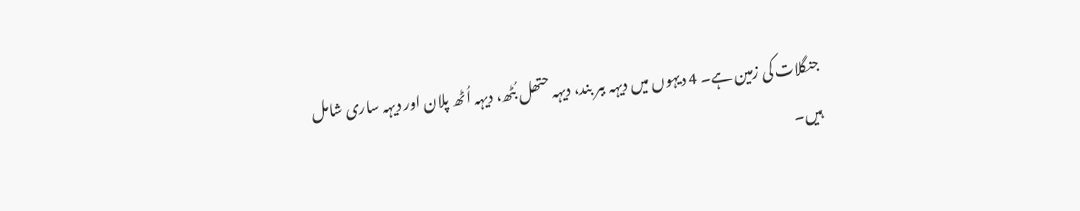جنگلات کی زمین ہے۔ 4 دیہوں میں دیہہ ببر بند، دیہہ حتھل بُٹھ، دیہہ اُٹھ پلان اور دیہہ ساری شامل ہیں۔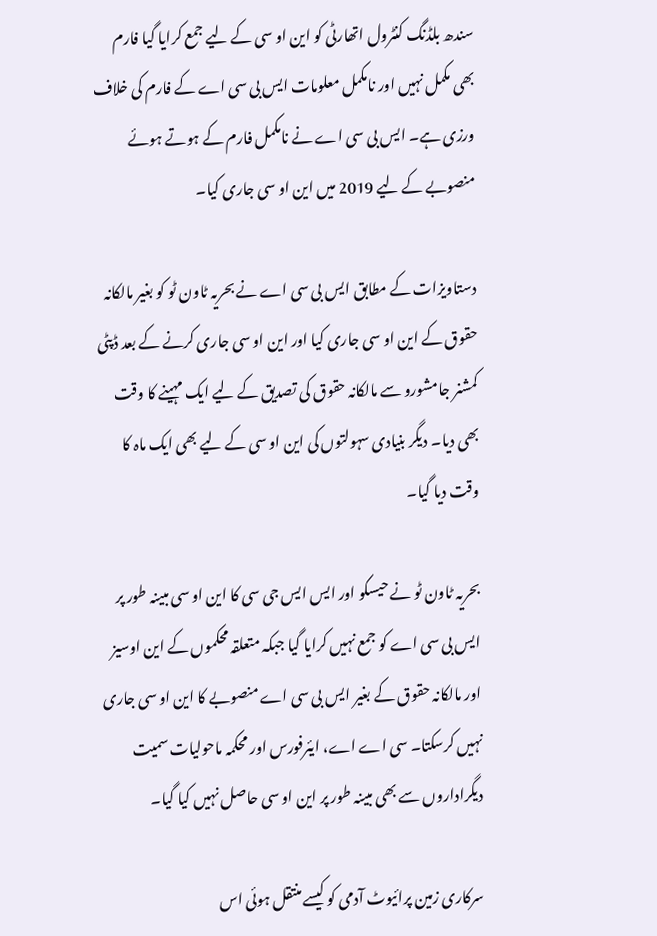سندھ بلڈنگ کنٹرول اتھارٹی کو این او سی کے لیے جمع کرایا گیا فارم بھی مکمل نہیں اور نامکمل معلومات ایس بی سی اے کے فارم کی خلاف ورزی ہے۔ ایس بی سی اے نے نامکمل فارم کے ہوتے ہوئے منصوبے کے لیے 2019 میں این او سی جاری کیا۔

دستاویزات کے مطابق ایس بی سی اے نے بحریہ ٹاون ٹو کو بغیر مالکانہ حقوق کے این او سی جاری کیا اور این او سی جاری کرنے کے بعد ڈپٹی کمشنر جامشورو سے مالکانہ حقوق کی تصدیق کے لیے ایک مہینے کا وقت بھی دیا۔ دیگر بنیادی سہولتوں کی این او سی کے لیے بھی ایک ماہ کا وقت دیا گیا۔

بحریہ ٹاون ٹو نے حیسکو اور ایس ایس جی سی کا این او سی مبینہ طور پر ایس بی سی اے کو جمع نہیں کرایا گیا جبکہ متعلقہ محکموں کے این اوسیز اور مالکانہ حقوق کے بغیر ایس بی سی اے منصوبے کا این او سی جاری نہیں کرسکتا۔ سی اے اے، ایئرفورس اور محکمہ ماحولیات سمیت دیگراداروں سے بھی مبینہ طور پر این او سی حاصل نہیں کیا گیا۔

سرکاری زمین پرائیوٹ آدمی کو کیسے منتقل ہوئی اس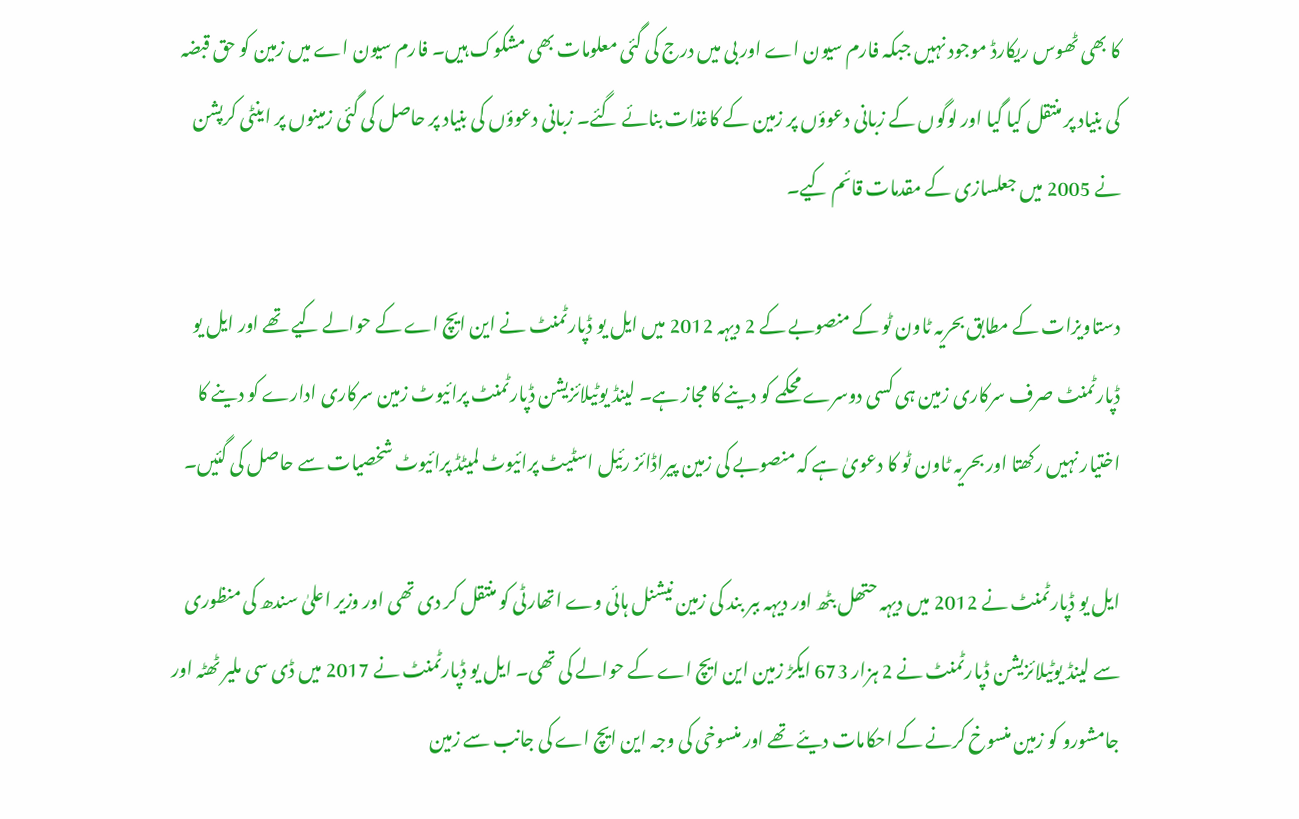کا بھی ٹھوس ریکارڈ موجود نہیں جبکہ فارم سیون اے اور بی میں درج کی گئی معلومات بھی مشکوک ہیں۔ فارم سیون اے میں زمین کو حق قبضہ کی بنیاد پر منتقل کیا گیا اور لوگوں کے زبانی دعوؤں پر زمین کے کاغذات بنائے گئے۔ زبانی دعوؤں کی بنیاد پر حاصل کی گئی زمینوں پر اینٹی کرپشن نے 2005 میں جعلسازی کے مقدمات قائم کیے۔

دستاویزات کے مطابق بحریہ ٹاون ٹو کے منصوبے کے 2 دیہہ 2012 میں ایل یو ڈپارٹمنٹ نے این ایچ اے کے حوالے کیے تھے اور ایل یو ڈپارٹمنٹ صرف سرکاری زمین ہی کسی دوسرے محکمے کو دینے کا مجاز ہے۔ لینڈ یوٹیلائزیشن ڈپارٹمنٹ پرائیوٹ زمین سرکاری ادارے کو دینے کا اختیار نہیں رکھتا اور بحریہ ٹاون ٹو کا دعویٰ ہے کہ منصوبے کی زمین پیراڈائز رئیل اسٹیٹ پرائیوٹ لمیٹڈ پرائیوٹ شخصیات سے حاصل کی گئیں۔

ایل یو ڈپارٹمنٹ نے 2012 میں دیہہ حتھل بٹھ اور دیہہ ببر بند کی زمین نیشنل ہائی وے اتھارٹی کو منتقل کر دی تھی اور وزیر اعلیٰ سندھ کی منظوری سے لینڈ یوٹیلائزیشن ڈپارٹمنٹ نے 2 ہزار 673 ایکڑ زمین این ایچ اے کے حوالے کی تھی۔ ایل یو ڈپارٹمنٹ نے 2017 میں ڈی سی ملیر ٹھٹہ اور جامشورو کو زمین منسوخ کرنے کے احکامات دیئے تھے اور منسوخی کی وجہ این ایچ اے کی جانب سے زمین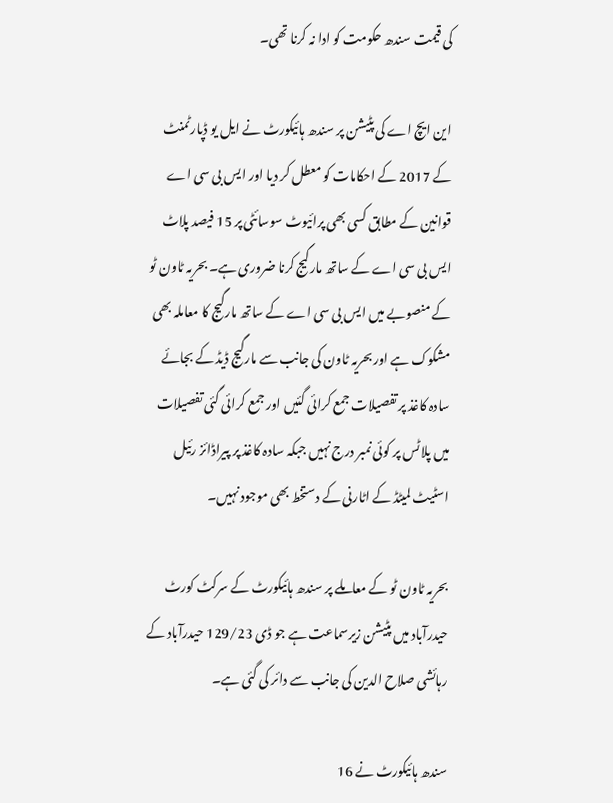کی قیمت سندھ حکومت کو ادا نہ کرنا تھی۔

این ایچ اے کی پٹیشن پر سندھ ہائیکورٹ نے ایل یو ڈپارٹمنٹ کے 2017 کے احکامات کو معطل کر دیا اور ایس بی سی اے قوانین کے مطابق کسی بھی پرائیوٹ سوسائٹی پر 15 فیصد پلاٹ ایس بی سی اے کے ساتھ مارگیج کرنا ضروری ہے۔ بحریہ ٹاون ٹو کے منصوبے میں ایس بی سی اے کے ساتھ مارگیج کا معاملہ بھی مشکوک ہے اور بحریہ ٹاون کی جانب سے مارگیج ڈیڈ کے بجائے سادہ کاغذ پر تفصیلات جمع کرائی گئیں اور جمع کرائی گئی تفصیلات میں پلاٹس پر کوئی نمبر درج نہیں جبکہ سادہ کاغذ پر پیراڈائز رئیل اسٹیٹ لمیٹڈ کے اٹارنی کے دستخط بھی موجود نہیں۔

بحریہ ٹاون ٹو کے معاملے پر سندھ ہائیکورٹ کے سرکٹ کورٹ حیدرآباد میں پٹیشن زیرسماعت ہے جو ڈی 129/23 حیدرآباد کے رہائشی صلاح الدین کی جانب سے دائر کی گئی ہے۔

سندھ ہائیکورٹ نے 16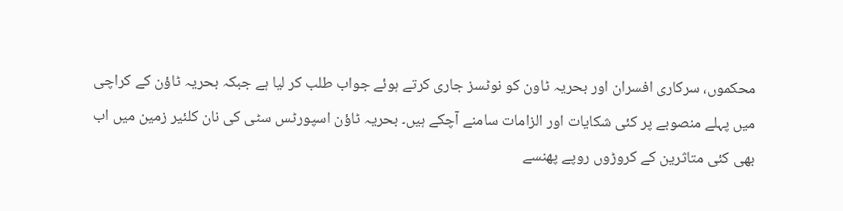محکموں، سرکاری افسران اور بحریہ ٹاون کو نوٹسز جاری کرتے ہوئے جواب طلب کر لیا ہے جبکہ بحریہ ٹاؤن کے کراچی میں پہلے منصوبے پر کئی شکایات اور الزامات سامنے آچکے ہیں۔ بحریہ ٹاؤن اسپورٹس سٹی کی نان کلئیر زمین میں اب بھی کئی متاثرین کے کروڑوں روپے پھنسے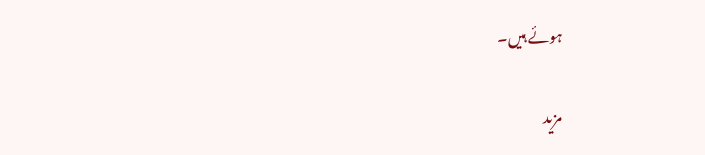ہوئے ہیں۔

مزید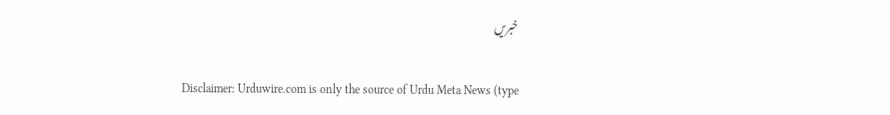خبریں

Disclaimer: Urduwire.com is only the source of Urdu Meta News (type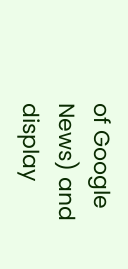of Google News) and display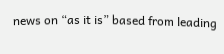news on “as it is” based from leading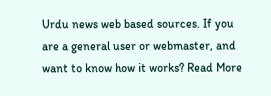Urdu news web based sources. If you are a general user or webmaster, and want to know how it works? Read More